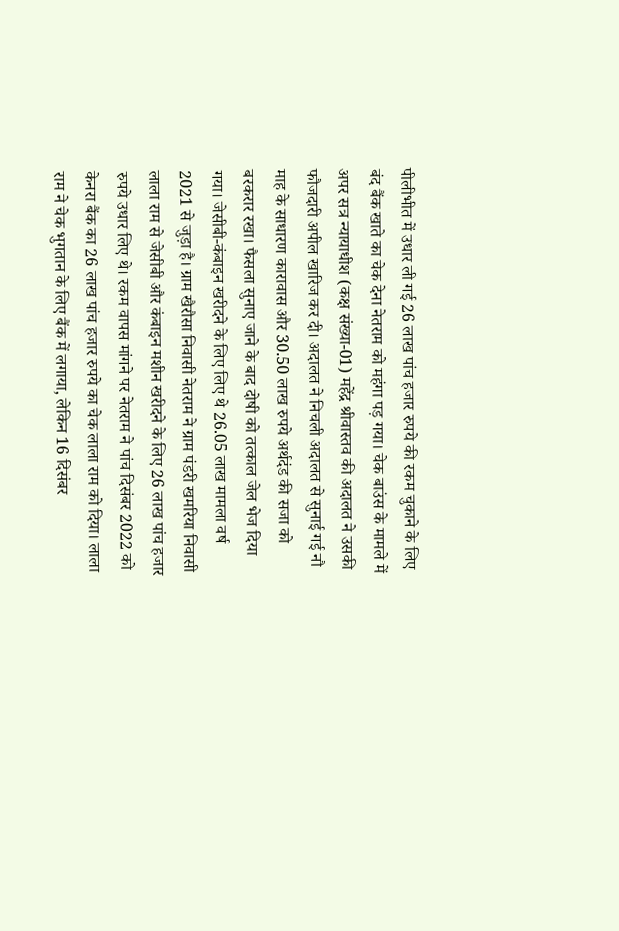पीलीभीत में उधार ली गई 26 लाख पांच हजार रुपये की रकम चुकाने के लिए बंद बैंक खाते का चेक देना नेतराम को महंगा पड़ गया। चेक बाउंस के मामले में अपर सत्र न्यायाधीश (कक्ष संख्या-01) महेंद्र श्रीवास्तव की अदालत ने उसकी फौजदारी अपील खारिज कर दी। अदालत ने निचली अदालत से सुनाई गई नौ माह के साधारण कारावास और 30.50 लाख रुपये अर्थदंड की सजा को बरकरार रखा। फैसला सुनाए जाने के बाद दोषी को तत्काल जेल भेज दिया गया। जेसीबी-कंबाइन खरीदने के लिए लिए थे 26.05 लाख मामला वर्ष 2021 से जुड़ा है। ग्राम खैरौसा निवासी नेतराम ने ग्राम पंडरी खमरिया निवासी लाला राम से जेसीबी और कंबाइन मशीन खरीदने के लिए 26 लाख पांच हजार रुपये उधार लिए थे। रकम वापस मांगने पर नेतराम ने पांच दिसंबर 2022 को केनरा बैंक का 26 लाख पांच हजार रुपये का चेक लाला राम को दिया। लाला राम ने चेक भुगतान के लिए बैंक में लगाया, लेकिन 16 दिसंबर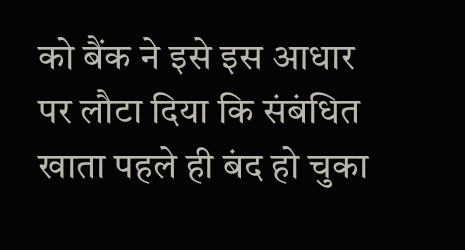को बैंक ने इसे इस आधार पर लौटा दिया कि संबंधित खाता पहले ही बंद हो चुका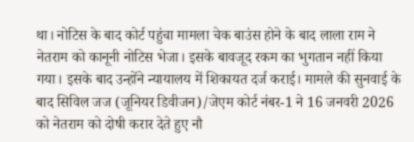था। नोटिस के बाद कोर्ट पहुंचा मामला चेक बाउंस होने के बाद लाला राम ने नेतराम को कानूनी नोटिस भेजा। इसके बावजूद रकम का भुगतान नहीं किया गया। इसके बाद उन्होंने न्यायालय में शिकायत दर्ज कराई। मामले की सुनवाई के बाद सिविल जज (जूनियर डिवीजन)/जेएम कोर्ट नंबर-1 ने 16 जनवरी 2026 को नेतराम को दोषी करार देते हुए नौ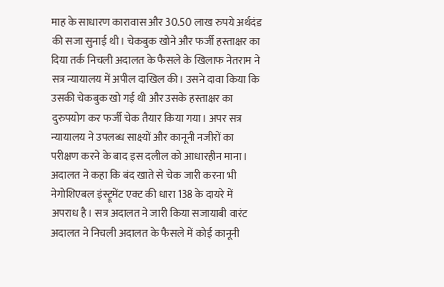माह के साधारण कारावास और 30.50 लाख रुपये अर्थदंड की सजा सुनाई थी। चेकबुक खोने और फर्जी हस्ताक्षर का दिया तर्क निचली अदालत के फैसले के खिलाफ नेतराम ने सत्र न्यायालय में अपील दाखिल की। उसने दावा किया कि उसकी चेकबुक खो गई थी और उसके हस्ताक्षर का दुरुपयोग कर फर्जी चेक तैयार किया गया। अपर सत्र न्यायालय ने उपलब्ध साक्ष्यों और कानूनी नजीरों का परीक्षण करने के बाद इस दलील को आधारहीन माना। अदालत ने कहा कि बंद खाते से चेक जारी करना भी नेगोशिएबल इंस्ट्रूमेंट एक्ट की धारा 138 के दायरे में अपराध है। सत्र अदालत ने जारी किया सजायाबी वारंट अदालत ने निचली अदालत के फैसले में कोई कानूनी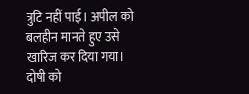त्रुटि नहीं पाई। अपील को बलहीन मानते हुए उसे खारिज कर दिया गया। दोषी को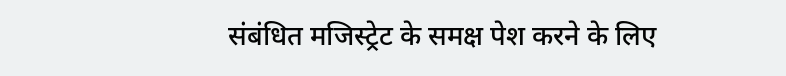संबंधित मजिस्ट्रेट के समक्ष पेश करने के लिए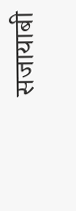सजायाबी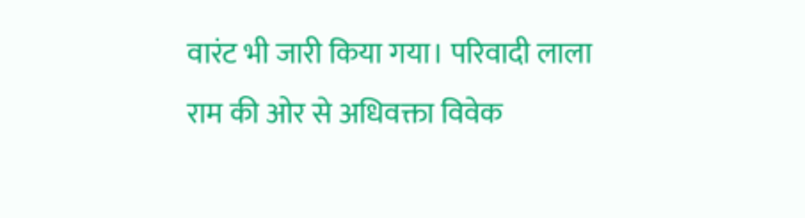वारंट भी जारी किया गया। परिवादी लाला राम की ओर से अधिवक्ता विवेक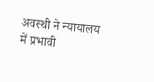अवस्थी ने न्यायालय में प्रभावी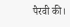पैरवी की।